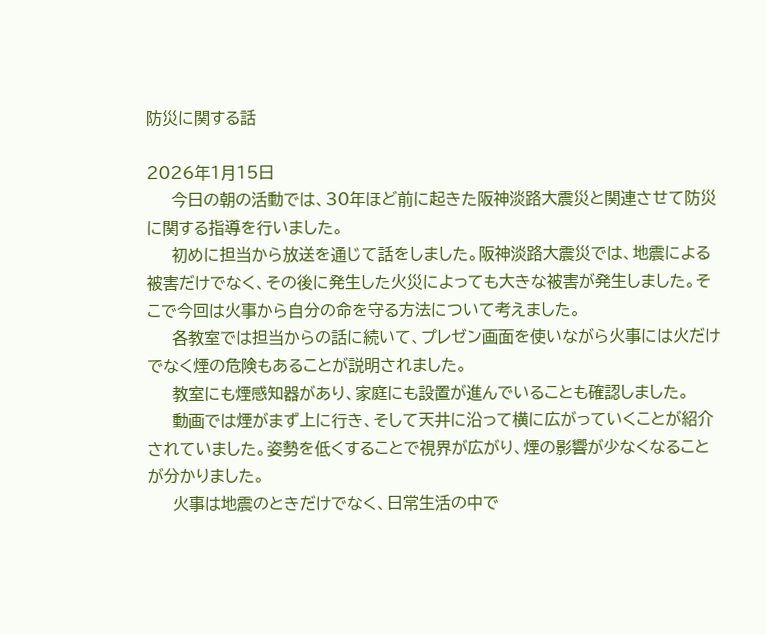防災に関する話

2026年1月15日
     今日の朝の活動では、30年ほど前に起きた阪神淡路大震災と関連させて防災に関する指導を行いました。
     初めに担当から放送を通じて話をしました。阪神淡路大震災では、地震による被害だけでなく、その後に発生した火災によっても大きな被害が発生しました。そこで今回は火事から自分の命を守る方法について考えました。
     各教室では担当からの話に続いて、プレゼン画面を使いながら火事には火だけでなく煙の危険もあることが説明されました。
     教室にも煙感知器があり、家庭にも設置が進んでいることも確認しました。
     動画では煙がまず上に行き、そして天井に沿って横に広がっていくことが紹介されていました。姿勢を低くすることで視界が広がり、煙の影響が少なくなることが分かりました。
     火事は地震のときだけでなく、日常生活の中で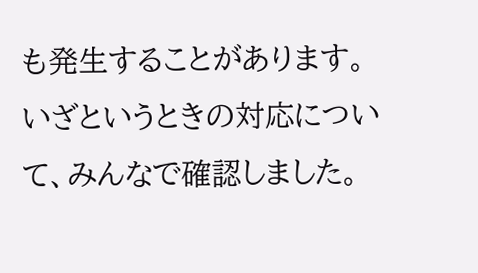も発生することがあります。いざというときの対応について、みんなで確認しました。